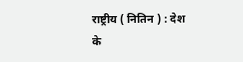राष्ट्रीय ( नितिन ) : देश के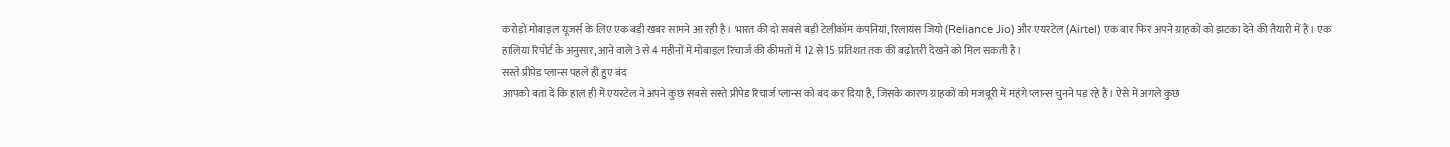करोड़ों मोबाइल यूजर्स के लिए एक बड़ी खबर सामने आ रही है। भारत की दो सबसे बड़ी टेलीकॉम कंपनियां, रिलायंस जियो (Reliance Jio) और एयरटेल (Airtel) एक बार फिर अपने ग्राहकों को झटका देने की तैयारी में हैं। एक हालिया रिपोर्ट के अनुसार, आने वाले 3 से 4 महीनों में मोबाइल रिचार्ज की कीमतों में 12 से 15 प्रतिशत तक की बढ़ोतरी देखने को मिल सकती है।
सस्ते प्रीपेड प्लान्स पहले ही हुए बंद
आपको बता दें कि हाल ही में एयरटेल ने अपने कुछ सबसे सस्ते प्रीपेड रिचार्ज प्लान्स को बंद कर दिया है, जिसके कारण ग्राहकों को मजबूरी में महंगे प्लान्स चुनने पड़ रहे हैं। ऐसे में अगले कुछ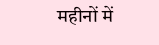महीनों में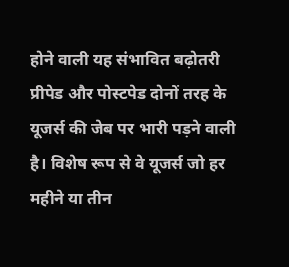होने वाली यह संभावित बढ़ोतरी प्रीपेड और पोस्टपेड दोनों तरह के यूजर्स की जेब पर भारी पड़ने वाली है। विशेष रूप से वे यूजर्स जो हर महीने या तीन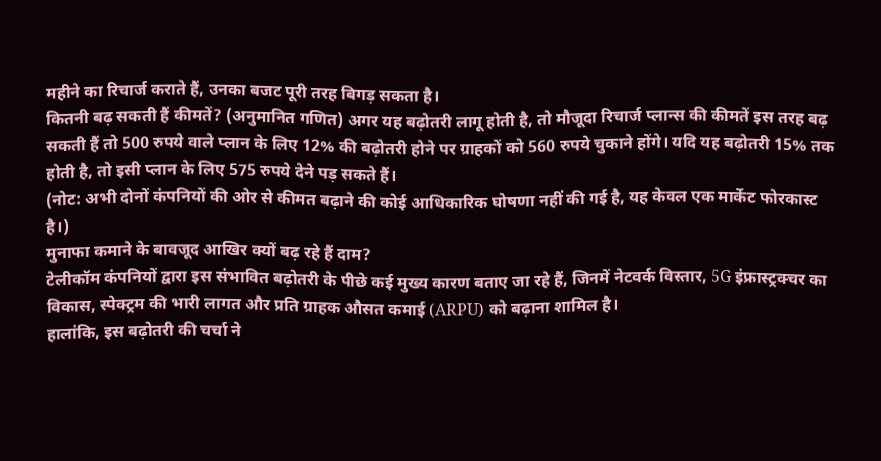महीने का रिचार्ज कराते हैं, उनका बजट पूरी तरह बिगड़ सकता है।
कितनी बढ़ सकती हैं कीमतें? (अनुमानित गणित) अगर यह बढ़ोतरी लागू होती है, तो मौजूदा रिचार्ज प्लान्स की कीमतें इस तरह बढ़ सकती हैं तो 500 रुपये वाले प्लान के लिए 12% की बढ़ोतरी होने पर ग्राहकों को 560 रुपये चुकाने होंगे। यदि यह बढ़ोतरी 15% तक होती है, तो इसी प्लान के लिए 575 रुपये देने पड़ सकते हैं।
(नोट: अभी दोनों कंपनियों की ओर से कीमत बढ़ाने की कोई आधिकारिक घोषणा नहीं की गई है, यह केवल एक मार्केट फोरकास्ट है।)
मुनाफा कमाने के बावजूद आखिर क्यों बढ़ रहे हैं दाम?
टेलीकॉम कंपनियों द्वारा इस संभावित बढ़ोतरी के पीछे कई मुख्य कारण बताए जा रहे हैं, जिनमें नेटवर्क विस्तार, 5G इंफ्रास्ट्रक्चर का विकास, स्पेक्ट्रम की भारी लागत और प्रति ग्राहक औसत कमाई (ARPU) को बढ़ाना शामिल है।
हालांकि, इस बढ़ोतरी की चर्चा ने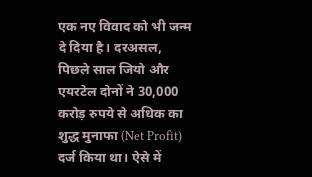एक नए विवाद को भी जन्म दे दिया है। दरअसल, पिछले साल जियो और एयरटेल दोनों ने 30,000 करोड़ रुपये से अधिक का शुद्ध मुनाफा (Net Profit) दर्ज किया था। ऐसे में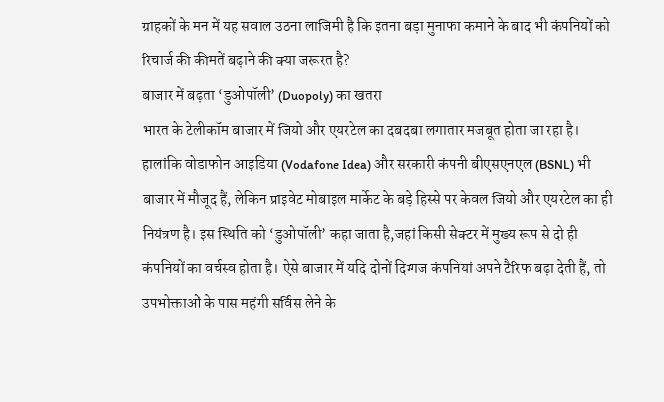ग्राहकों के मन में यह सवाल उठना लाजिमी है कि इतना बड़ा मुनाफा कमाने के बाद भी कंपनियों को रिचार्ज की कीमतें बढ़ाने की क्या जरूरत है?
बाजार में बढ़ता ‘डुओपॉली’ (Duopoly) का खतरा
भारत के टेलीकॉम बाजार में जियो और एयरटेल का दबदबा लगातार मजबूत होता जा रहा है। हालांकि वोडाफोन आइडिया (Vodafone Idea) और सरकारी कंपनी बीएसएनएल (BSNL) भी बाजार में मौजूद हैं, लेकिन प्राइवेट मोबाइल मार्केट के बड़े हिस्से पर केवल जियो और एयरटेल का ही नियंत्रण है। इस स्थिति को ‘डुओपॉली’ कहा जाता है,जहां किसी सेक्टर में मुख्य रूप से दो ही कंपनियों का वर्चस्व होता है। ऐसे बाजार में यदि दोनों दिग्गज कंपनियां अपने टैरिफ बढ़ा देती हैं, तो उपभोक्ताओं के पास महंगी सर्विस लेने के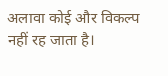अलावा कोई और विकल्प नहीं रह जाता है।